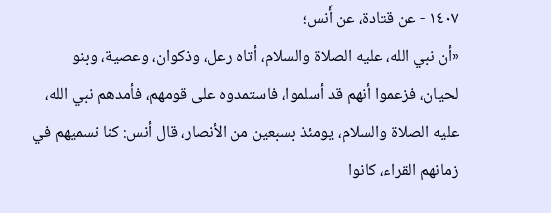١٤٠٧ - عن قتادة، عن أَنس؛
«أن نبي الله، عليه الصلاة والسلام، أتاه رعل، وذكوان، وعصية، وبنو لحيان، فزعموا أنهم قد أسلموا، فاستمدوه على قومهم، فأمدهم نبي الله، عليه الصلاة والسلام، يومئذ بسبعين من الأنصار، قال أنس: كنا نسميهم في زمانهم القراء، كانوا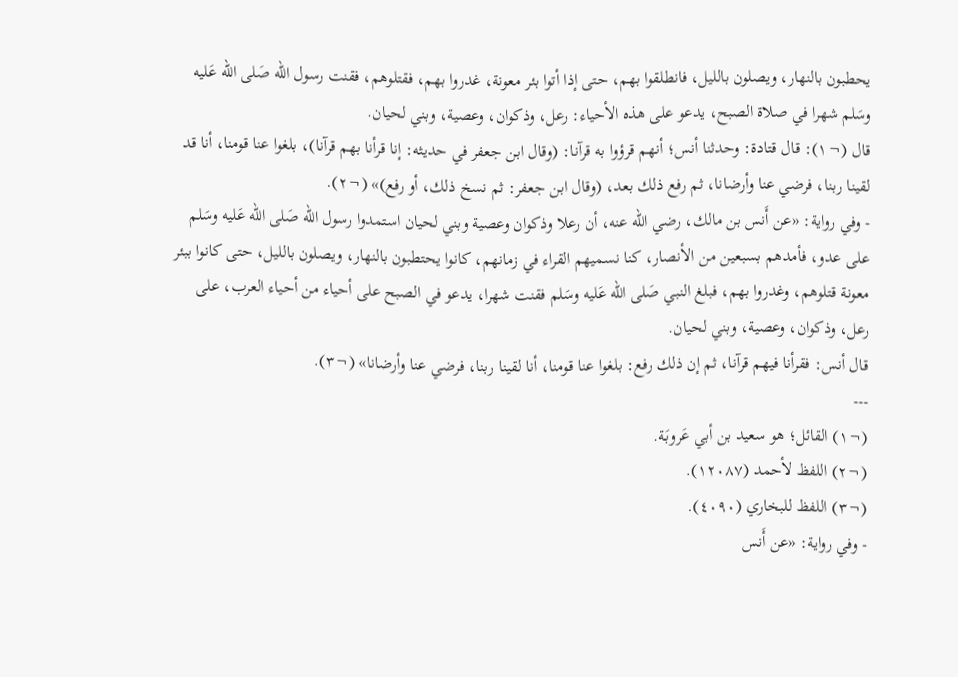يحطبون بالنهار، ويصلون بالليل، فانطلقوا بهم، حتى إذا أتوا بئر معونة، غدروا بهم، فقتلوهم، فقنت رسول الله صَلى الله عَليه وسَلم شهرا في صلاة الصبح، يدعو على هذه الأحياء: رعل، وذكوان، وعصية، وبني لحيان.
قال (¬١): قال قتادة: وحدثنا أنس؛ أنهم قرؤوا به قرآنا: (وقال ابن جعفر في حديثه: إنا قرأنا بهم قرآنا)، بلغوا عنا قومنا، أنا قد لقينا ربنا، فرضي عنا وأرضانا، ثم رفع ذلك بعد، (وقال ابن جعفر: ثم نسخ ذلك، أو رفع)» (¬٢).
- وفي رواية: «عن أَنس بن مالك، رضي الله عنه، أن رعلا وذكوان وعصية وبني لحيان استمدوا رسول الله صَلى الله عَليه وسَلم على عدو، فأمدهم بسبعين من الأنصار، كنا نسميهم القراء في زمانهم، كانوا يحتطبون بالنهار، ويصلون بالليل، حتى كانوا ببئر معونة قتلوهم، وغدروا بهم، فبلغ النبي صَلى الله عَليه وسَلم فقنت شهرا، يدعو في الصبح على أحياء من أحياء العرب، على رعل، وذكوان، وعصية، وبني لحيان.
قال أنس: فقرأنا فيهم قرآنا، ثم إن ذلك رفع: بلغوا عنا قومنا، أنا لقينا ربنا، فرضي عنا وأرضانا» (¬٣).
---
(¬١) القائل؛ هو سعيد بن أبي عَروبَة.
(¬٢) اللفظ لأحمد (١٢٠٨٧).
(¬٣) اللفظ للبخاري (٤٠٩٠).
- وفي رواية: «عن أَنس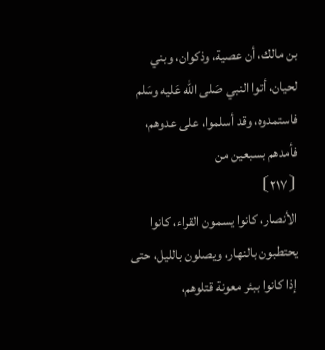بن مالك، أن عصية، وذكوان، وبني لحيان، أتوا النبي صَلى الله عَليه وسَلم فاستمدوه، وقد أسلموا، على عدوهم، فأمدهم بسبعين من
⦗٢١٧⦘
الأنصار، كانوا يسمون القراء، كانوا يحتطبون بالنهار، ويصلون بالليل، حتى إذا كانوا ببئر معونة قتلوهم،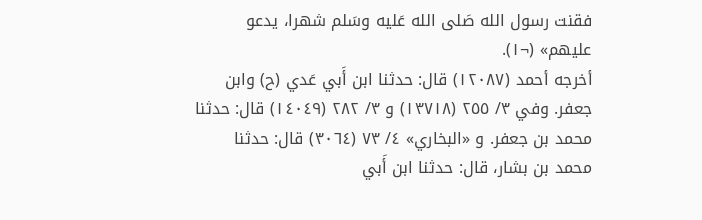فقنت رسول الله صَلى الله عَليه وسَلم شهرا، يدعو عليهم» (¬١).
أخرجه أحمد (١٢٠٨٧) قال: حدثنا ابن أَبي عَدي (ح) وابن جعفر. وفي ٣/ ٢٥٥ (١٣٧١٨) و ٣/ ٢٨٢ (١٤٠٤٩) قال: حدثنا محمد بن جعفر. و «البخاري» ٤/ ٧٣ (٣٠٦٤) قال: حدثنا محمد بن بشار، قال: حدثنا ابن أَبي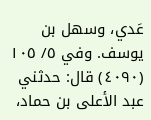عَدي، وسهل بن يوسف. وفي ٥/ ١٠٥ (٤٠٩٠) قال: حدثني عبد الأعلى بن حماد،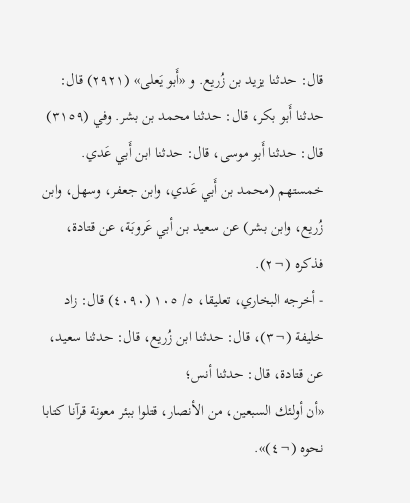قال: حدثنا يزيد بن زُريع. و «أَبو يَعلى» (٢٩٢١) قال: حدثنا أَبو بكر، قال: حدثنا محمد بن بشر. وفي (٣١٥٩) قال: حدثنا أَبو موسى، قال: حدثنا ابن أَبي عَدي.
خمستهم (محمد بن أَبي عَدي، وابن جعفر، وسهل، وابن زُريع، وابن بشر) عن سعيد بن أبي عَروبَة، عن قتادة، فذكره (¬٢).
- أخرجه البخاري، تعليقا، ٥/ ١٠٥ (٤٠٩٠) قال: زاد خليفة (¬٣)، قال: حدثنا ابن زُريع، قال: حدثنا سعيد، عن قتادة، قال: حدثنا أنس؛
«أن أولئك السبعين، من الأنصار، قتلوا ببئر معونة قرآنا كتابا نحوه (¬٤)».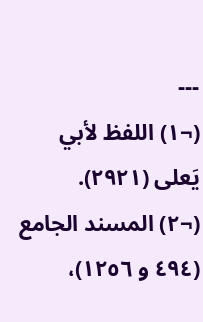---
(¬١) اللفظ لأبي يَعلى (٢٩٢١).
(¬٢) المسند الجامع (٤٩٤ و ١٢٥٦)،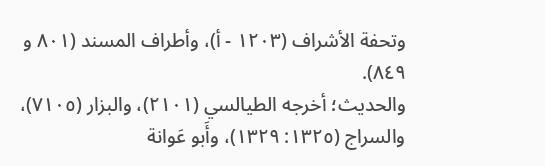وتحفة الأشراف (١٢٠٣ - أ)، وأطراف المسند (٨٠١ و ٨٤٩).
والحديث؛ أخرجه الطيالسي (٢١٠١)، والبزار (٧١٠٥)، والسراج (١٣٢٥: ١٣٢٩)، وأَبو عَوانة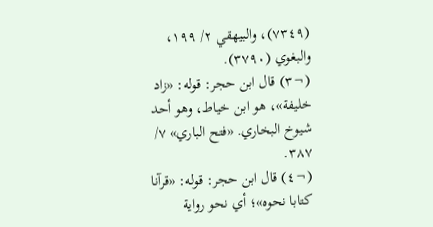(٧٣٤٩)، والبيهقي ٢/ ١٩٩، والبغوي (٣٧٩٠).
(¬٣) قال ابن حجر: قوله: «زاد خليفة»، هو ابن خياط، وهو أحد شيوخ البخاري. «فتح الباري» ٧/ ٣٨٧.
(¬٤) قال ابن حجر: قوله: «قرآنا كتابا نحوه»؛ أي نحو رواية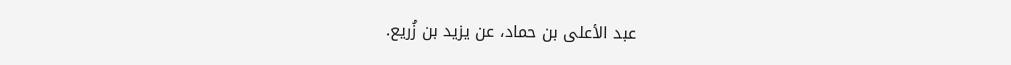عبد الأعلى بن حماد، عن يزيد بن زُريع.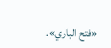«فتح الباري».